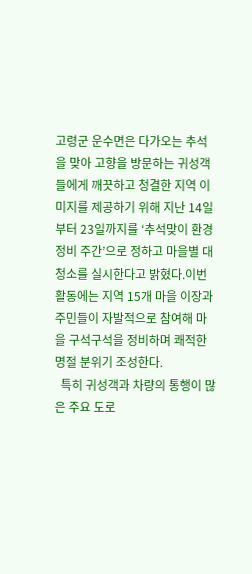고령군 운수면은 다가오는 추석을 맞아 고향을 방문하는 귀성객들에게 깨끗하고 청결한 지역 이미지를 제공하기 위해 지난 14일부터 23일까지를 ‘추석맞이 환경정비 주간’으로 정하고 마을별 대청소를 실시한다고 밝혔다.이번 활동에는 지역 15개 마을 이장과 주민들이 자발적으로 참여해 마을 구석구석을 정비하며 쾌적한 명절 분위기 조성한다.
  특히 귀성객과 차량의 통행이 많은 주요 도로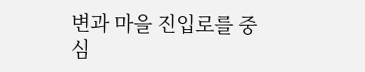변과 마을 진입로를 중심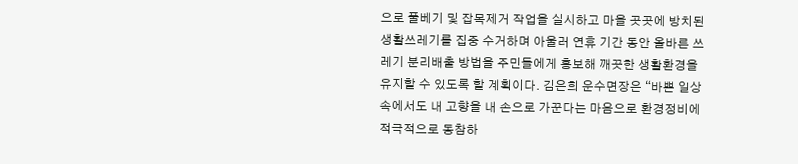으로 풀베기 및 잡목제거 작업을 실시하고 마을 곳곳에 방치된 생활쓰레기를 집중 수거하며 아울러 연휴 기간 동안 올바른 쓰레기 분리배출 방법을 주민들에게 홍보해 깨끗한 생활환경을 유지할 수 있도록 할 계획이다. 김은희 운수면장은 “바쁜 일상 속에서도 내 고향을 내 손으로 가꾼다는 마음으로 환경정비에 적극적으로 동참하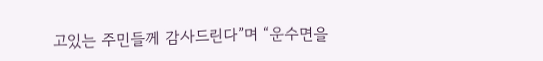고있는 주민들께 감사드린다”며 “운수면을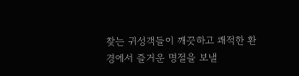찾는 귀성객들이 깨끗하고 쾌적한 환경에서 즐거운 명절을 보낼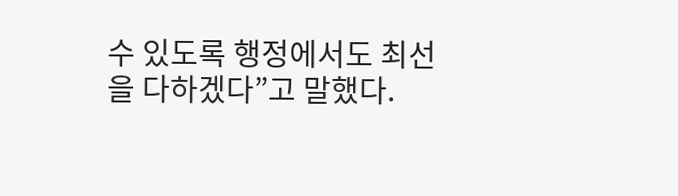수 있도록 행정에서도 최선을 다하겠다”고 말했다.